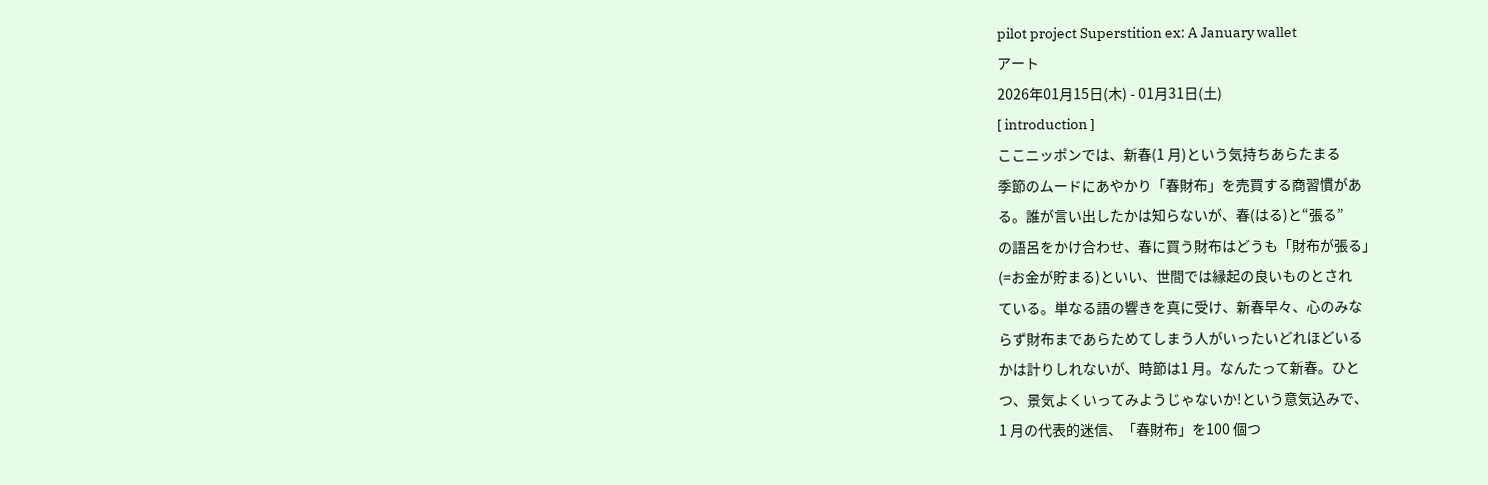pilot project Superstition ex: A January wallet
アート
2026年01月15日(木) - 01月31日(土)
[ introduction ]
ここニッポンでは、新春(1 月)という気持ちあらたまる
季節のムードにあやかり「春財布」を売買する商習慣があ
る。誰が言い出したかは知らないが、春(はる)と“張る”
の語呂をかけ合わせ、春に買う財布はどうも「財布が張る」
(=お金が貯まる)といい、世間では縁起の良いものとされ
ている。単なる語の響きを真に受け、新春早々、心のみな
らず財布まであらためてしまう人がいったいどれほどいる
かは計りしれないが、時節は1 月。なんたって新春。ひと
つ、景気よくいってみようじゃないか!という意気込みで、
1 月の代表的迷信、「春財布」を100 個つ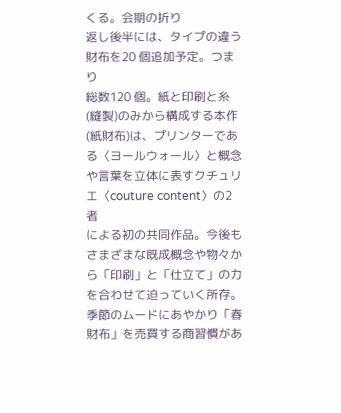くる。会期の折り
返し後半には、タイプの違う財布を20 個追加予定。つまり
総数120 個。紙と印刷と糸(縫製)のみから構成する本作
(紙財布)は、プリンターである〈ヨールウォール〉と概念
や言葉を立体に表すクチュリエ〈couture content〉の2 者
による初の共同作品。今後もさまざまな既成概念や物々か
ら「印刷」と「仕立て」の力を合わせて迫っていく所存。
季節のムードにあやかり「春財布」を売買する商習慣があ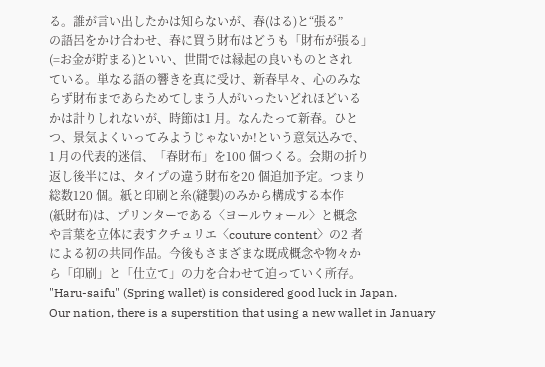る。誰が言い出したかは知らないが、春(はる)と“張る”
の語呂をかけ合わせ、春に買う財布はどうも「財布が張る」
(=お金が貯まる)といい、世間では縁起の良いものとされ
ている。単なる語の響きを真に受け、新春早々、心のみな
らず財布まであらためてしまう人がいったいどれほどいる
かは計りしれないが、時節は1 月。なんたって新春。ひと
つ、景気よくいってみようじゃないか!という意気込みで、
1 月の代表的迷信、「春財布」を100 個つくる。会期の折り
返し後半には、タイプの違う財布を20 個追加予定。つまり
総数120 個。紙と印刷と糸(縫製)のみから構成する本作
(紙財布)は、プリンターである〈ヨールウォール〉と概念
や言葉を立体に表すクチュリエ〈couture content〉の2 者
による初の共同作品。今後もさまざまな既成概念や物々か
ら「印刷」と「仕立て」の力を合わせて迫っていく所存。
"Haru-saifu" (Spring wallet) is considered good luck in Japan.
Our nation, there is a superstition that using a new wallet in January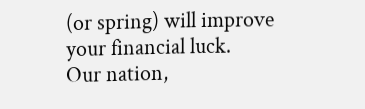(or spring) will improve your financial luck.
Our nation,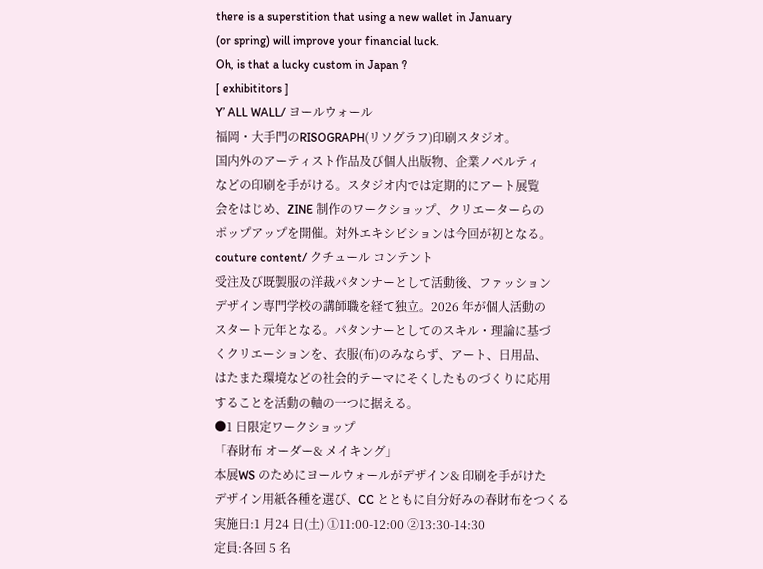there is a superstition that using a new wallet in January
(or spring) will improve your financial luck.
Oh, is that a lucky custom in Japan ?
[ exhibititors ]
Y’ ALL WALL/ ヨールウォール
福岡・大手門のRISOGRAPH(リソグラフ)印刷スタジオ。
国内外のアーティスト作品及び個人出版物、企業ノベルティ
などの印刷を手がける。スタジオ内では定期的にアート展覧
会をはじめ、ZINE 制作のワークショップ、クリエーターらの
ポップアップを開催。対外エキシビションは今回が初となる。
couture content/ クチュール コンテント
受注及び既製服の洋裁パタンナーとして活動後、ファッション
デザイン専門学校の講師職を経て独立。2026 年が個人活動の
スタート元年となる。パタンナーとしてのスキル・理論に基づ
くクリエーションを、衣服(布)のみならず、アート、日用品、
はたまた環境などの社会的テーマにそくしたものづくりに応用
することを活動の軸の一つに据える。
●1 日限定ワークショップ
「春財布 オーダー& メイキング」
本展WS のためにヨールウォールがデザイン& 印刷を手がけた
デザイン用紙各種を選び、CC とともに自分好みの春財布をつくる
実施日:1 月24 日(土) ①11:00-12:00 ②13:30-14:30
定員:各回 5 名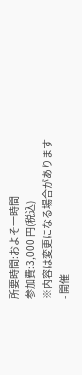所要時間:およそ一時間
参加費:3,000 円(税込)
※内容は変更になる場合があります
- 開催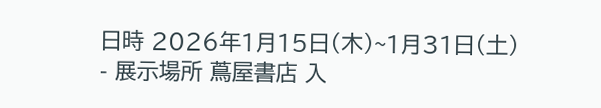日時 2026年1月15日(木)~1月31日(土)
- 展示場所 蔦屋書店 入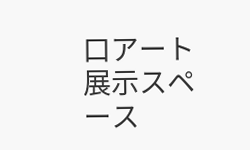口アート展示スペース